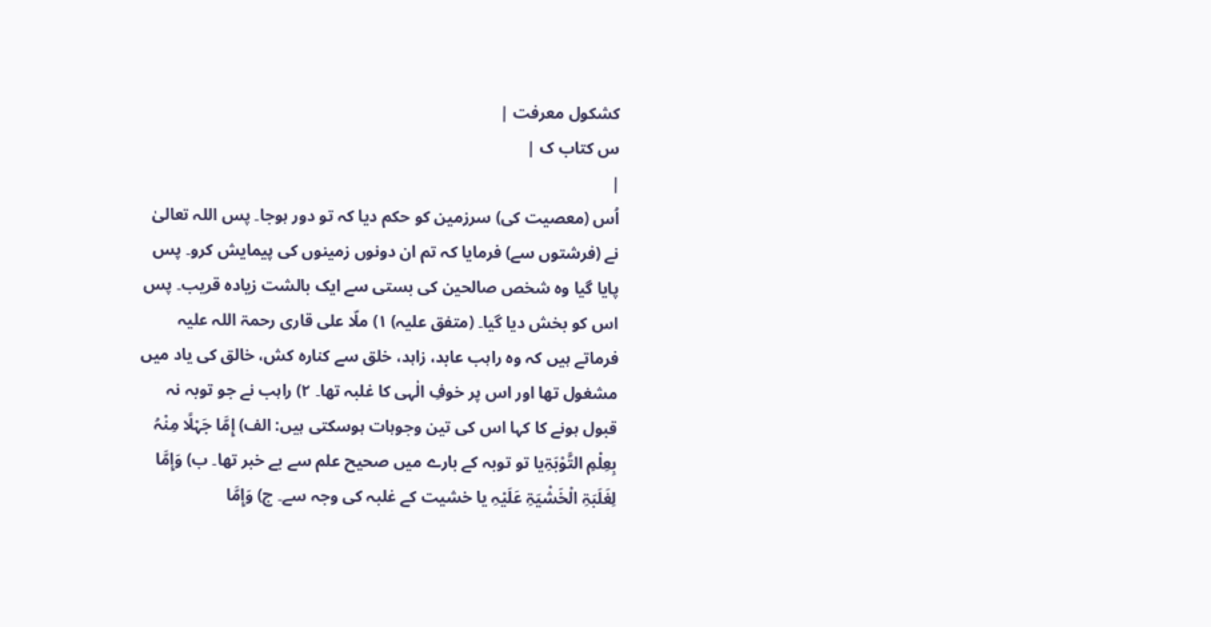کشکول معرفت |
س کتاب ک |
|
اُس (معصیت کی) سرزمین کو حکم دیا کہ تو دور ہوجا۔ پس اللہ تعالیٰ نے (فرشتوں سے) فرمایا کہ تم ان دونوں زمینوں کی پیمایش کرو۔ پس پایا گیا وہ شخص صالحین کی بستی سے ایک بالشت زیادہ قریب۔ پس اس کو بخش دیا گیا۔ (متفق علیہ) ۱) ملّا علی قاری رحمۃ اللہ علیہ فرماتے ہیں کہ وہ راہب عابد، زاہد، خلق سے کنارہ کش، خالق کی یاد میں مشغول تھا اور اس پر خوفِ الٰہی کا غلبہ تھا۔ ۲) راہب نے جو توبہ نہ قبول ہونے کا کہا اس کی تین وجوہات ہوسکتی ہیں: الف) إِمَّا جَہْلًا مِنْہُ بِعِلْمِ التَّوْبَۃِیا تو توبہ کے بارے میں صحیح علم سے بے خبر تھا۔ ب) وَإِمَّا لِغَلَبَۃِ الْخَشْیَۃِ عَلَیْہِ یا خشیت کے غلبہ کی وجہ سے۔ ج) وَإِمَّا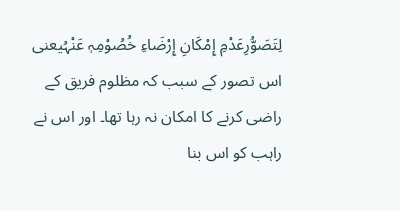لِتَصَوُّرِعَدْمِ إِمْکَانِ إِرْضَاءِ خُصُوْمِہٖ عَنْہُیعنی اس تصور کے سبب کہ مظلوم فریق کے راضی کرنے کا امکان نہ رہا تھا۔ اور اس نے راہب کو اس بنا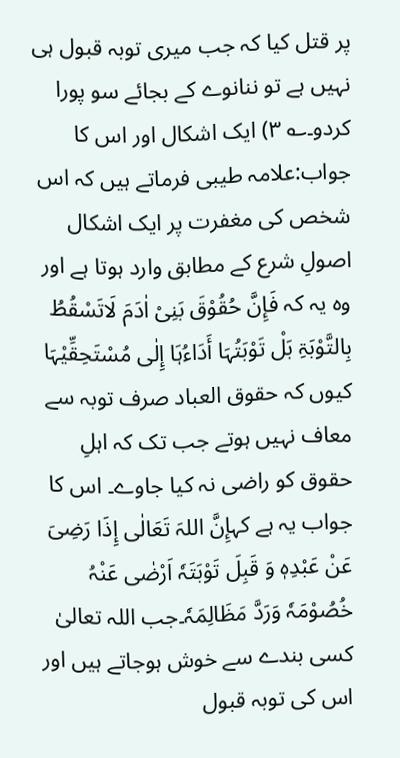پر قتل کیا کہ جب میری توبہ قبول ہی نہیں ہے تو ننانوے کے بجائے سو پورا کردو۔؎ ۳) ایک اشکال اور اس کا جواب:علامہ طیبی فرماتے ہیں کہ اس شخص کی مغفرت پر ایک اشکال اصولِ شرع کے مطابق وارد ہوتا ہے اور وہ یہ کہ فَإِنَّ حُقُوْقَ بَنِیْ اٰدَمَ لَاتَسْقُطُ بِالتَّوْبَۃِ بَلْ تَوْبَتُہَا أَدَاءُہَا إِلٰی مُسْتَحِقِّیْہَا کیوں کہ حقوق العباد صرف توبہ سے معاف نہیں ہوتے جب تک کہ اہلِ حقوق کو راضی نہ کیا جاوے۔ اس کا جواب یہ ہے کہإِنَّ اللہَ تَعَالٰی إِذَا رَضِیَ عَنْ عَبْدِہٖ وَ قَبِلَ تَوْبَتَہٗ اَرْضٰی عَنْہُ خُصُوْمَہٗ وَرَدَّ مَظَالِمَہٗ۔جب اللہ تعالیٰ کسی بندے سے خوش ہوجاتے ہیں اور اس کی توبہ قبول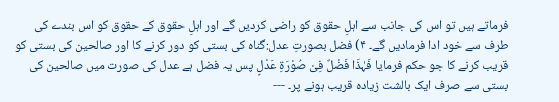فرماتے ہیں تو اس کی جانب سے اہلِ حقوق کو راضی کردیں گے اور اہلِ حقوق کے حقوق کو اس بندے کی طرف سے خود ادا فرمادیں گے۔ ۴) فضل بصورتِ عدل:گناہ کی بستی کو دور کرنے کا اور صالحین کی بستی کو قریب کرنے کا جو حکم فرمایا فَہٰذَا فَضْلٌ فِیْ صُوْرَۃِ عَدْلٍ پس یہ فضل ہے عدل کی صورت میں صالحین کی بستی سے صرف ایک بالشت زیادہ قریب ہونے پر۔ ---